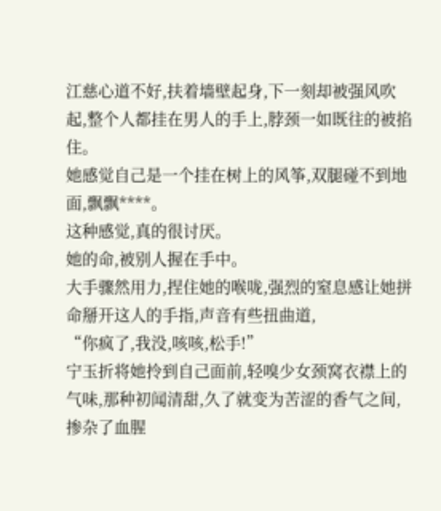江慈心道不好,扶着墙壁起身,下一刻却被强风吹起,整个人都挂在男人的手上,脖颈一如既往的被掐住。
她感觉自己是一个挂在树上的风筝,双腿碰不到地面,飘飘****。
这种感觉,真的很讨厌。
她的命,被别人握在手中。
大手骤然用力,捏住她的喉咙,强烈的窒息感让她拼命掰开这人的手指,声音有些扭曲道,
“你疯了,我没,咳咳,松手!”
宁玉折将她拎到自己面前,轻嗅少女颈窝衣襟上的气味,那种初闻清甜,久了就变为苦涩的香气之间,掺杂了血腥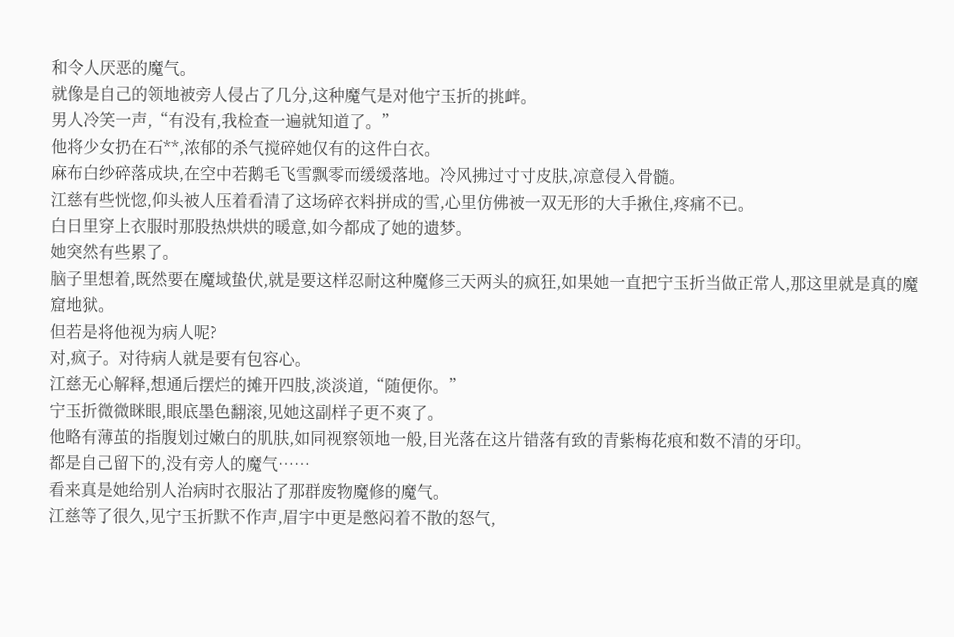和令人厌恶的魔气。
就像是自己的领地被旁人侵占了几分,这种魔气是对他宁玉折的挑衅。
男人冷笑一声,“有没有,我检查一遍就知道了。”
他将少女扔在石**,浓郁的杀气搅碎她仅有的这件白衣。
麻布白纱碎落成块,在空中若鹅毛飞雪飘零而缓缓落地。冷风拂过寸寸皮肤,凉意侵入骨髓。
江慈有些恍惚,仰头被人压着看清了这场碎衣料拼成的雪,心里仿佛被一双无形的大手揪住,疼痛不已。
白日里穿上衣服时那股热烘烘的暖意,如今都成了她的遗梦。
她突然有些累了。
脑子里想着,既然要在魔域蛰伏,就是要这样忍耐这种魔修三天两头的疯狂,如果她一直把宁玉折当做正常人,那这里就是真的魔窟地狱。
但若是将他视为病人呢?
对,疯子。对待病人就是要有包容心。
江慈无心解释,想通后摆烂的摊开四肢,淡淡道,“随便你。”
宁玉折微微眯眼,眼底墨色翻滚,见她这副样子更不爽了。
他略有薄茧的指腹划过嫩白的肌肤,如同视察领地一般,目光落在这片错落有致的青紫梅花痕和数不清的牙印。
都是自己留下的,没有旁人的魔气……
看来真是她给别人治病时衣服沾了那群废物魔修的魔气。
江慈等了很久,见宁玉折默不作声,眉宇中更是憋闷着不散的怒气,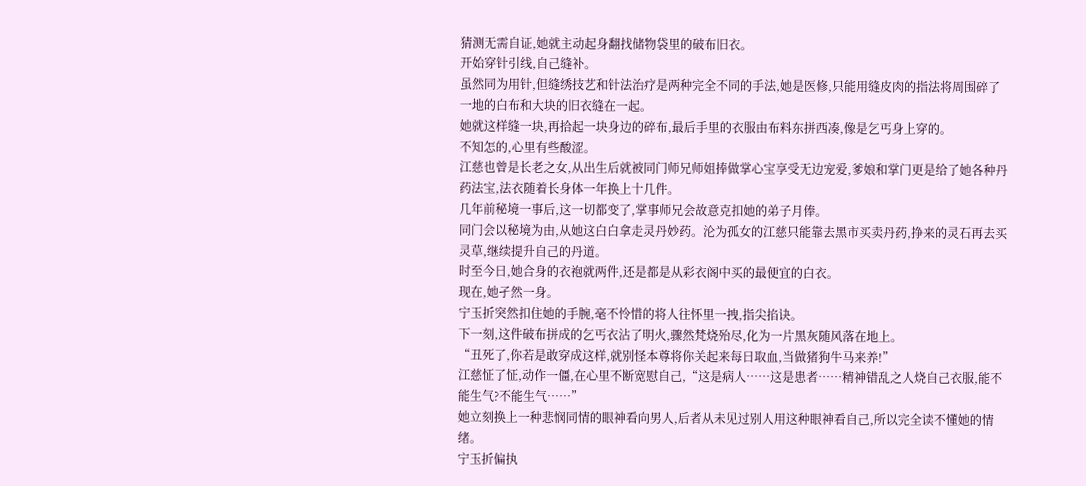猜测无需自证,她就主动起身翻找储物袋里的破布旧衣。
开始穿针引线,自己缝补。
虽然同为用针,但缝绣技艺和针法治疗是两种完全不同的手法,她是医修,只能用缝皮肉的指法将周围碎了一地的白布和大块的旧衣缝在一起。
她就这样缝一块,再拾起一块身边的碎布,最后手里的衣服由布料东拼西凑,像是乞丐身上穿的。
不知怎的,心里有些酸涩。
江慈也曾是长老之女,从出生后就被同门师兄师姐捧做掌心宝享受无边宠爱,爹娘和掌门更是给了她各种丹药法宝,法衣随着长身体一年换上十几件。
几年前秘境一事后,这一切都变了,掌事师兄会故意克扣她的弟子月俸。
同门会以秘境为由,从她这白白拿走灵丹妙药。沦为孤女的江慈只能靠去黑市买卖丹药,挣来的灵石再去买灵草,继续提升自己的丹道。
时至今日,她合身的衣袍就两件,还是都是从彩衣阁中买的最便宜的白衣。
现在,她孑然一身。
宁玉折突然扣住她的手腕,毫不怜惜的将人往怀里一拽,指尖掐诀。
下一刻,这件破布拼成的乞丐衣沾了明火,骤然梵烧殆尽,化为一片黑灰随风落在地上。
“丑死了,你若是敢穿成这样,就别怪本尊将你关起来每日取血,当做猪狗牛马来养!”
江慈怔了怔,动作一僵,在心里不断宽慰自己,“这是病人……这是患者……精神错乱之人烧自己衣服,能不能生气?不能生气……”
她立刻换上一种悲悯同情的眼神看向男人,后者从未见过别人用这种眼神看自己,所以完全读不懂她的情绪。
宁玉折偏执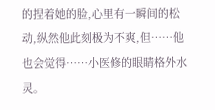的捏着她的脸,心里有一瞬间的松动,纵然他此刻极为不爽,但……他也会觉得……小医修的眼睛格外水灵。